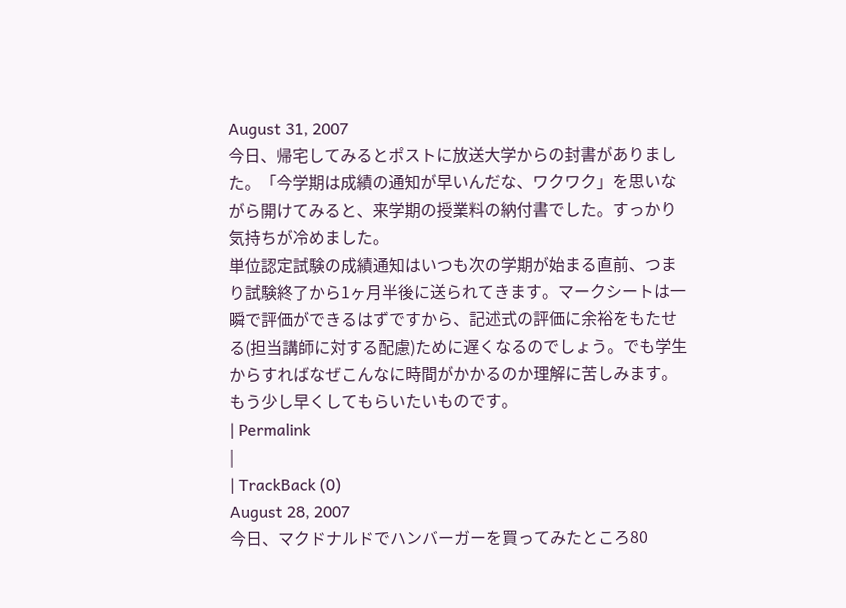August 31, 2007
今日、帰宅してみるとポストに放送大学からの封書がありました。「今学期は成績の通知が早いんだな、ワクワク」を思いながら開けてみると、来学期の授業料の納付書でした。すっかり気持ちが冷めました。
単位認定試験の成績通知はいつも次の学期が始まる直前、つまり試験終了から1ヶ月半後に送られてきます。マークシートは一瞬で評価ができるはずですから、記述式の評価に余裕をもたせる(担当講師に対する配慮)ために遅くなるのでしょう。でも学生からすればなぜこんなに時間がかかるのか理解に苦しみます。もう少し早くしてもらいたいものです。
| Permalink
|
| TrackBack (0)
August 28, 2007
今日、マクドナルドでハンバーガーを買ってみたところ80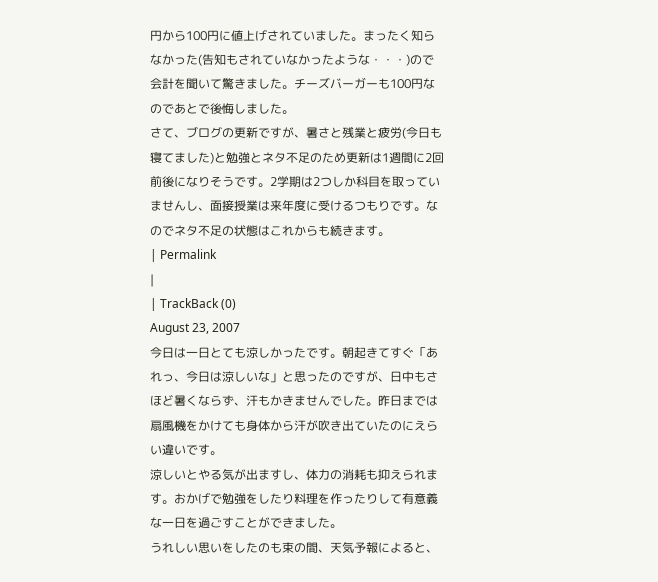円から100円に値上げされていました。まったく知らなかった(告知もされていなかったような・・・)ので会計を聞いて驚きました。チーズバーガーも100円なのであとで後悔しました。
さて、ブログの更新ですが、暑さと残業と疲労(今日も寝てました)と勉強とネタ不足のため更新は1週間に2回前後になりそうです。2学期は2つしか科目を取っていませんし、面接授業は来年度に受けるつもりです。なのでネタ不足の状態はこれからも続きます。
| Permalink
|
| TrackBack (0)
August 23, 2007
今日は一日とても涼しかったです。朝起きてすぐ「あれっ、今日は涼しいな」と思ったのですが、日中もさほど暑くならず、汗もかきませんでした。昨日までは扇風機をかけても身体から汗が吹き出ていたのにえらい違いです。
涼しいとやる気が出ますし、体力の消耗も抑えられます。おかげで勉強をしたり料理を作ったりして有意義な一日を過ごすことができました。
うれしい思いをしたのも束の間、天気予報によると、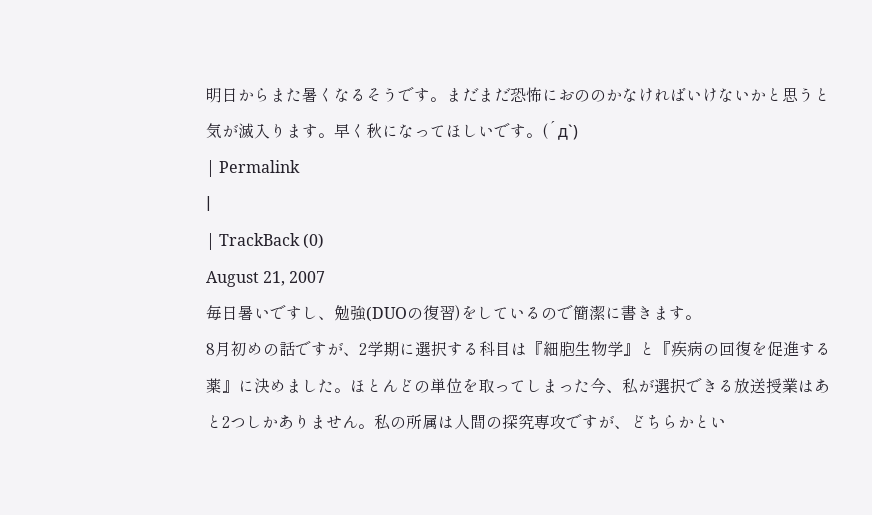明日からまた暑くなるそうです。まだまだ恐怖におののかなければいけないかと思うと気が滅入ります。早く秋になってほしいです。(´д`)
| Permalink
|
| TrackBack (0)
August 21, 2007
毎日暑いですし、勉強(DUOの復習)をしているので簡潔に書きます。
8月初めの話ですが、2学期に選択する科目は『細胞生物学』と『疾病の回復を促進する薬』に決めました。ほとんどの単位を取ってしまった今、私が選択できる放送授業はあと2つしかありません。私の所属は人間の探究専攻ですが、どちらかとい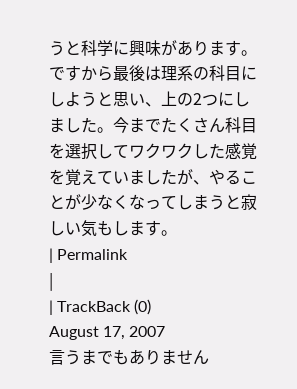うと科学に興味があります。ですから最後は理系の科目にしようと思い、上の2つにしました。今までたくさん科目を選択してワクワクした感覚を覚えていましたが、やることが少なくなってしまうと寂しい気もします。
| Permalink
|
| TrackBack (0)
August 17, 2007
言うまでもありません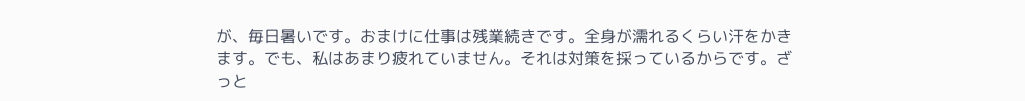が、毎日暑いです。おまけに仕事は残業続きです。全身が濡れるくらい汗をかきます。でも、私はあまり疲れていません。それは対策を採っているからです。ざっと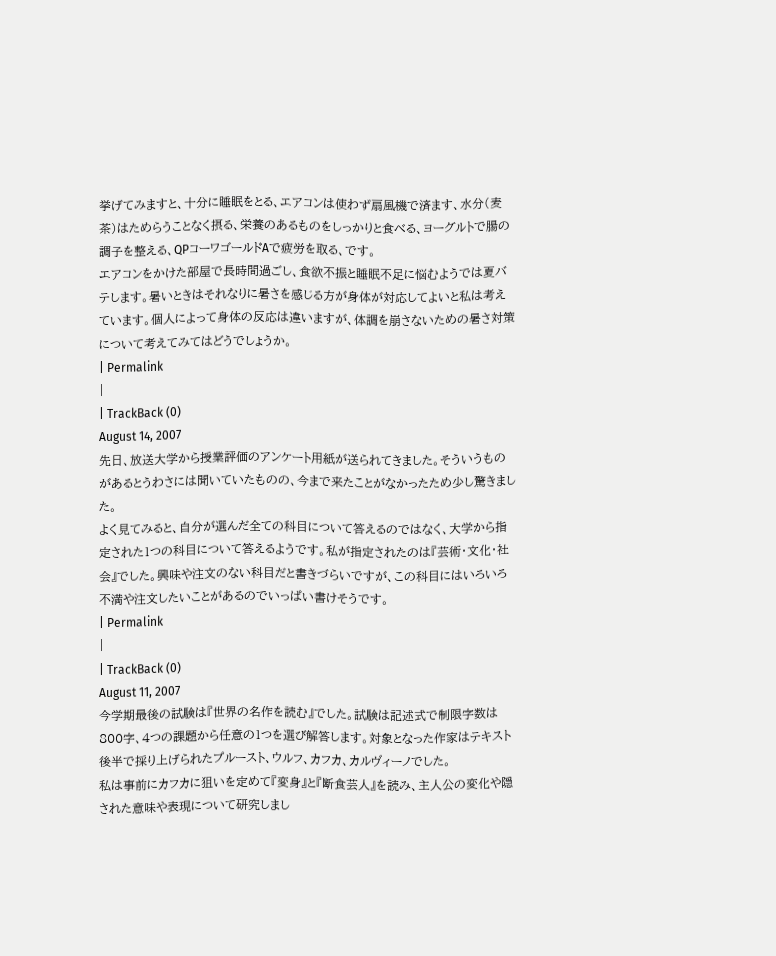挙げてみますと、十分に睡眠をとる、エアコンは使わず扇風機で済ます、水分(麦茶)はためらうことなく摂る、栄養のあるものをしっかりと食べる、ヨーグルトで腸の調子を整える、QPコーワゴールドAで疲労を取る、です。
エアコンをかけた部屋で長時間過ごし、食欲不振と睡眠不足に悩むようでは夏バテします。暑いときはそれなりに暑さを感じる方が身体が対応してよいと私は考えています。個人によって身体の反応は違いますが、体調を崩さないための暑さ対策について考えてみてはどうでしょうか。
| Permalink
|
| TrackBack (0)
August 14, 2007
先日、放送大学から授業評価のアンケート用紙が送られてきました。そういうものがあるとうわさには聞いていたものの、今まで来たことがなかったため少し驚きました。
よく見てみると、自分が選んだ全ての科目について答えるのではなく、大学から指定された1つの科目について答えるようです。私が指定されたのは『芸術・文化・社会』でした。興味や注文のない科目だと書きづらいですが、この科目にはいろいろ不満や注文したいことがあるのでいっぱい書けそうです。
| Permalink
|
| TrackBack (0)
August 11, 2007
今学期最後の試験は『世界の名作を読む』でした。試験は記述式で制限字数は800字、4つの課題から任意の1つを選び解答します。対象となった作家はテキスト後半で採り上げられたプルースト、ウルフ、カフカ、カルヴィーノでした。
私は事前にカフカに狙いを定めて『変身』と『断食芸人』を読み、主人公の変化や隠された意味や表現について研究しまし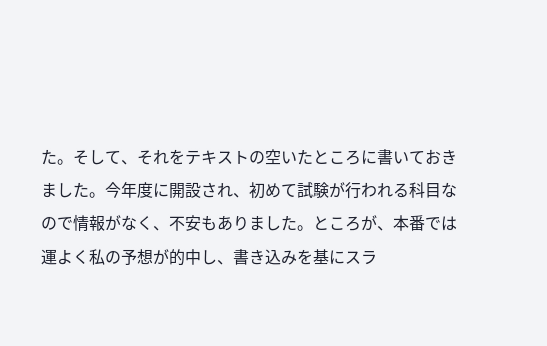た。そして、それをテキストの空いたところに書いておきました。今年度に開設され、初めて試験が行われる科目なので情報がなく、不安もありました。ところが、本番では運よく私の予想が的中し、書き込みを基にスラ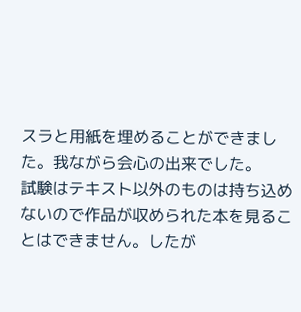スラと用紙を埋めることができました。我ながら会心の出来でした。
試験はテキスト以外のものは持ち込めないので作品が収められた本を見ることはできません。したが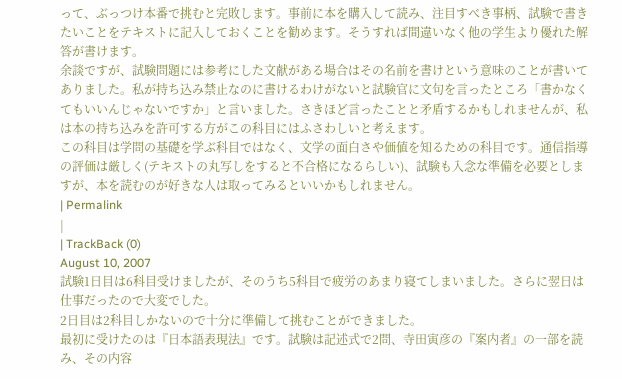って、ぶっつけ本番で挑むと完敗します。事前に本を購入して読み、注目すべき事柄、試験で書きたいことをテキストに記入しておくことを勧めます。そうすれば間違いなく他の学生より優れた解答が書けます。
余談ですが、試験問題には参考にした文献がある場合はその名前を書けという意味のことが書いてありました。私が持ち込み禁止なのに書けるわけがないと試験官に文句を言ったところ「書かなくてもいいんじゃないですか」と言いました。さきほど言ったことと矛盾するかもしれませんが、私は本の持ち込みを許可する方がこの科目にはふさわしいと考えます。
この科目は学問の基礎を学ぶ科目ではなく、文学の面白さや価値を知るための科目です。通信指導の評価は厳しく(テキストの丸写しをすると不合格になるらしい)、試験も入念な準備を必要としますが、本を読むのが好きな人は取ってみるといいかもしれません。
| Permalink
|
| TrackBack (0)
August 10, 2007
試験1日目は6科目受けましたが、そのうち5科目で疲労のあまり寝てしまいました。さらに翌日は仕事だったので大変でした。
2日目は2科目しかないので十分に準備して挑むことができました。
最初に受けたのは『日本語表現法』です。試験は記述式で2問、寺田寅彦の『案内者』の一部を読み、その内容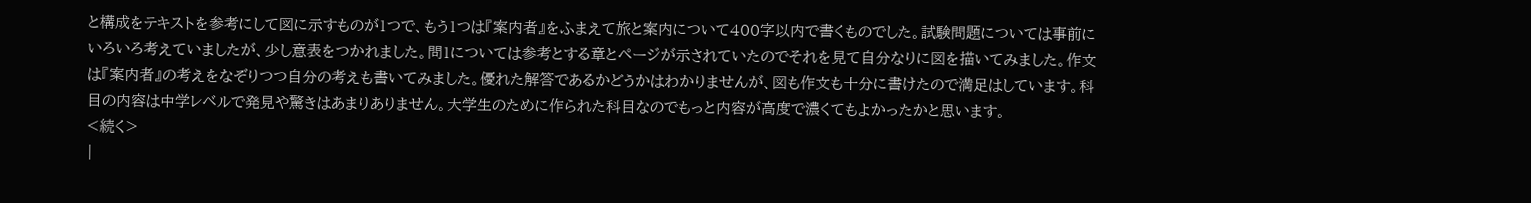と構成をテキストを参考にして図に示すものが1つで、もう1つは『案内者』をふまえて旅と案内について400字以内で書くものでした。試験問題については事前にいろいろ考えていましたが、少し意表をつかれました。問1については参考とする章とページが示されていたのでそれを見て自分なりに図を描いてみました。作文は『案内者』の考えをなぞりつつ自分の考えも書いてみました。優れた解答であるかどうかはわかりませんが、図も作文も十分に書けたので満足はしています。科目の内容は中学レベルで発見や驚きはあまりありません。大学生のために作られた科目なのでもっと内容が高度で濃くてもよかったかと思います。
<続く>
|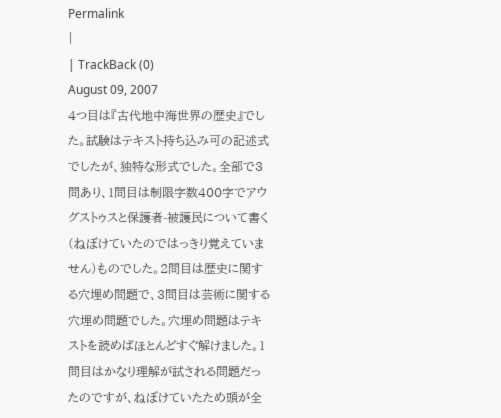Permalink
|
| TrackBack (0)
August 09, 2007
4つ目は『古代地中海世界の歴史』でした。試験はテキスト持ち込み可の記述式でしたが、独特な形式でした。全部で3問あり、1問目は制限字数400字でアウグストゥスと保護者-被護民について書く(ねぼけていたのではっきり覚えていません)ものでした。2問目は歴史に関する穴埋め問題で、3問目は芸術に関する穴埋め問題でした。穴埋め問題はテキストを読めばほとんどすぐ解けました。1問目はかなり理解が試される問題だったのですが、ねぼけていたため頭が全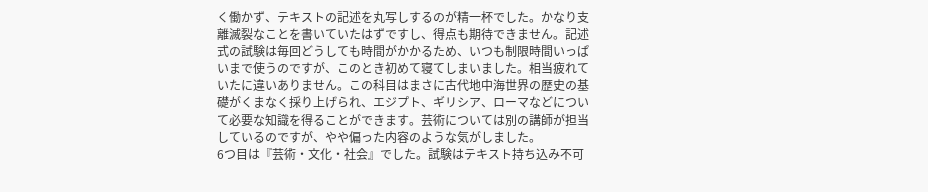く働かず、テキストの記述を丸写しするのが精一杯でした。かなり支離滅裂なことを書いていたはずですし、得点も期待できません。記述式の試験は毎回どうしても時間がかかるため、いつも制限時間いっぱいまで使うのですが、このとき初めて寝てしまいました。相当疲れていたに違いありません。この科目はまさに古代地中海世界の歴史の基礎がくまなく採り上げられ、エジプト、ギリシア、ローマなどについて必要な知識を得ることができます。芸術については別の講師が担当しているのですが、やや偏った内容のような気がしました。
6つ目は『芸術・文化・社会』でした。試験はテキスト持ち込み不可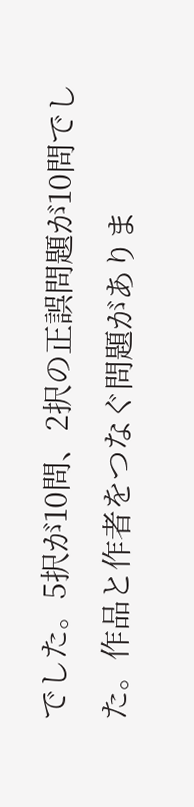でした。5択が10問、2択の正誤問題が10問でした。作品と作者をつなぐ問題がありま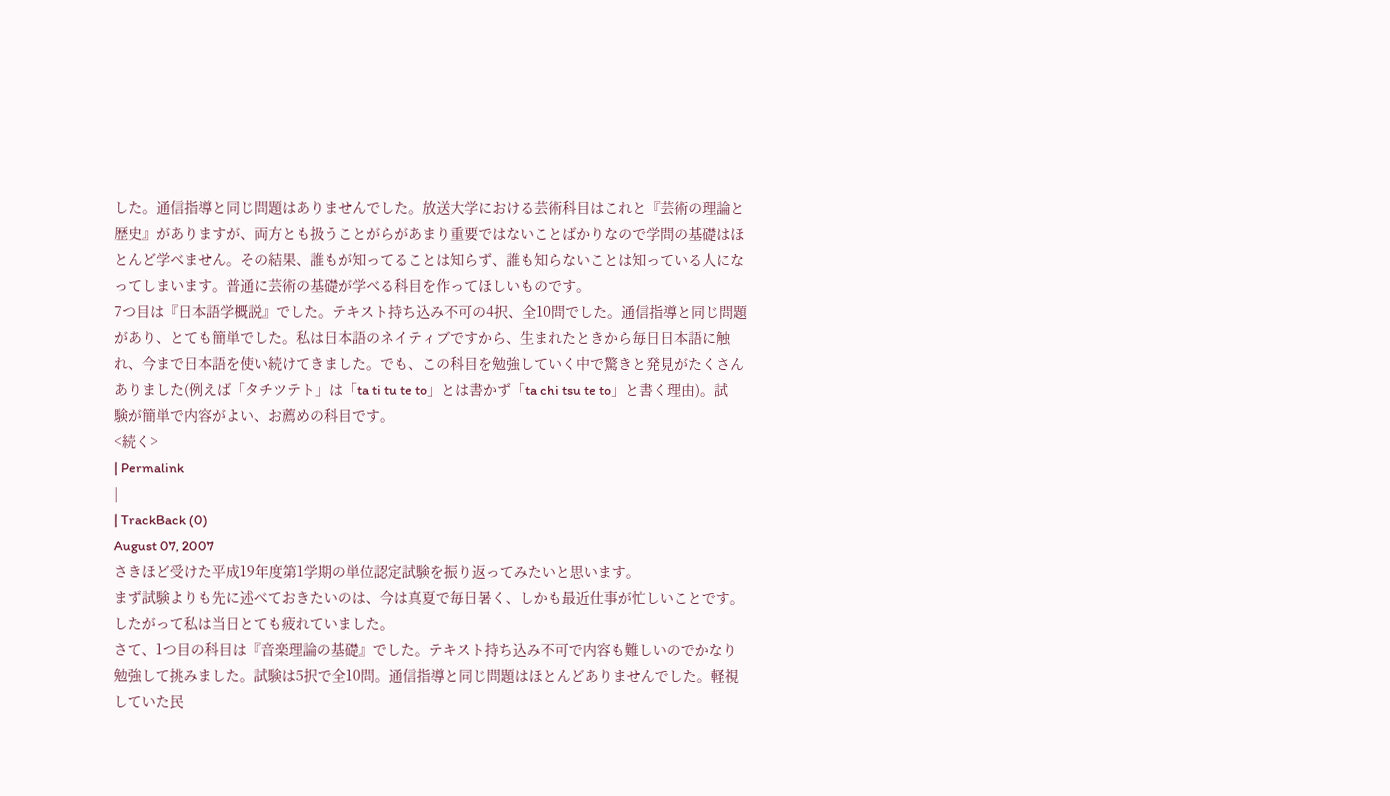した。通信指導と同じ問題はありませんでした。放送大学における芸術科目はこれと『芸術の理論と歴史』がありますが、両方とも扱うことがらがあまり重要ではないことばかりなので学問の基礎はほとんど学べません。その結果、誰もが知ってることは知らず、誰も知らないことは知っている人になってしまいます。普通に芸術の基礎が学べる科目を作ってほしいものです。
7つ目は『日本語学概説』でした。テキスト持ち込み不可の4択、全10問でした。通信指導と同じ問題があり、とても簡単でした。私は日本語のネイティブですから、生まれたときから毎日日本語に触れ、今まで日本語を使い続けてきました。でも、この科目を勉強していく中で驚きと発見がたくさんありました(例えば「タチツテト」は「ta ti tu te to」とは書かず「ta chi tsu te to」と書く理由)。試験が簡単で内容がよい、お薦めの科目です。
<続く>
| Permalink
|
| TrackBack (0)
August 07, 2007
さきほど受けた平成19年度第1学期の単位認定試験を振り返ってみたいと思います。
まず試験よりも先に述べておきたいのは、今は真夏で毎日暑く、しかも最近仕事が忙しいことです。したがって私は当日とても疲れていました。
さて、1つ目の科目は『音楽理論の基礎』でした。テキスト持ち込み不可で内容も難しいのでかなり勉強して挑みました。試験は5択で全10問。通信指導と同じ問題はほとんどありませんでした。軽視していた民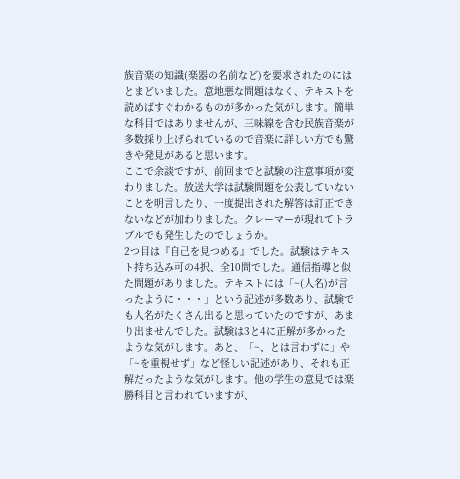族音楽の知識(楽器の名前など)を要求されたのにはとまどいました。意地悪な問題はなく、テキストを読めばすぐわかるものが多かった気がします。簡単な科目ではありませんが、三味線を含む民族音楽が多数採り上げられているので音楽に詳しい方でも驚きや発見があると思います。
ここで余談ですが、前回までと試験の注意事項が変わりました。放送大学は試験問題を公表していないことを明言したり、一度提出された解答は訂正できないなどが加わりました。クレーマーが現れてトラブルでも発生したのでしょうか。
2つ目は『自己を見つめる』でした。試験はテキスト持ち込み可の4択、全10問でした。通信指導と似た問題がありました。テキストには「~(人名)が言ったように・・・」という記述が多数あり、試験でも人名がたくさん出ると思っていたのですが、あまり出ませんでした。試験は3と4に正解が多かったような気がします。あと、「~、とは言わずに」や「~を重視せず」など怪しい記述があり、それも正解だったような気がします。他の学生の意見では楽勝科目と言われていますが、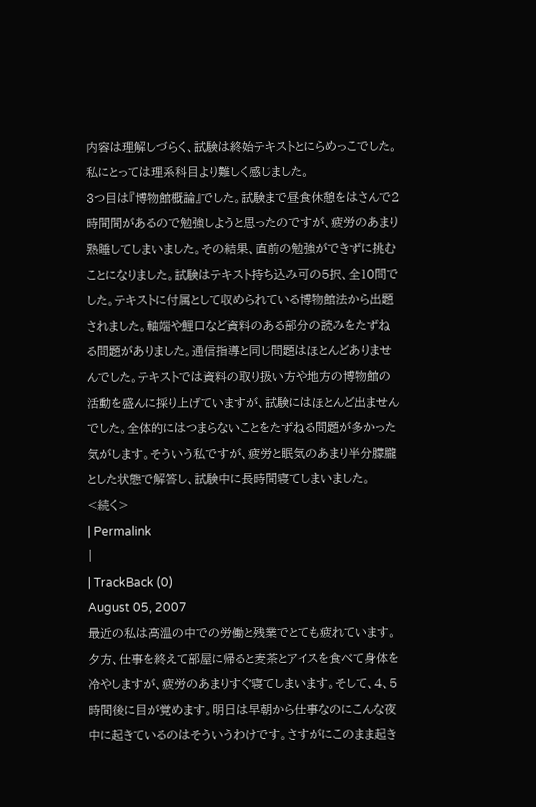内容は理解しづらく、試験は終始テキストとにらめっこでした。私にとっては理系科目より難しく感じました。
3つ目は『博物館概論』でした。試験まで昼食休憩をはさんで2時間間があるので勉強しようと思ったのですが、疲労のあまり熟睡してしまいました。その結果、直前の勉強ができずに挑むことになりました。試験はテキスト持ち込み可の5択、全10問でした。テキストに付属として収められている博物館法から出題されました。軸端や鯉口など資料のある部分の読みをたずねる問題がありました。通信指導と同じ問題はほとんどありませんでした。テキストでは資料の取り扱い方や地方の博物館の活動を盛んに採り上げていますが、試験にはほとんど出ませんでした。全体的にはつまらないことをたずねる問題が多かった気がします。そういう私ですが、疲労と眠気のあまり半分朦朧とした状態で解答し、試験中に長時間寝てしまいました。
<続く>
| Permalink
|
| TrackBack (0)
August 05, 2007
最近の私は高温の中での労働と残業でとても疲れています。
夕方、仕事を終えて部屋に帰ると麦茶とアイスを食べて身体を冷やしますが、疲労のあまりすぐ寝てしまいます。そして、4、5時間後に目が覚めます。明日は早朝から仕事なのにこんな夜中に起きているのはそういうわけです。さすがにこのまま起き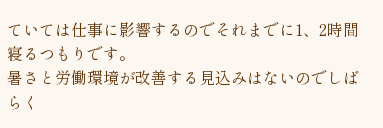ていては仕事に影響するのでそれまでに1、2時間寝るつもりです。
暑さと労働環境が改善する見込みはないのでしばらく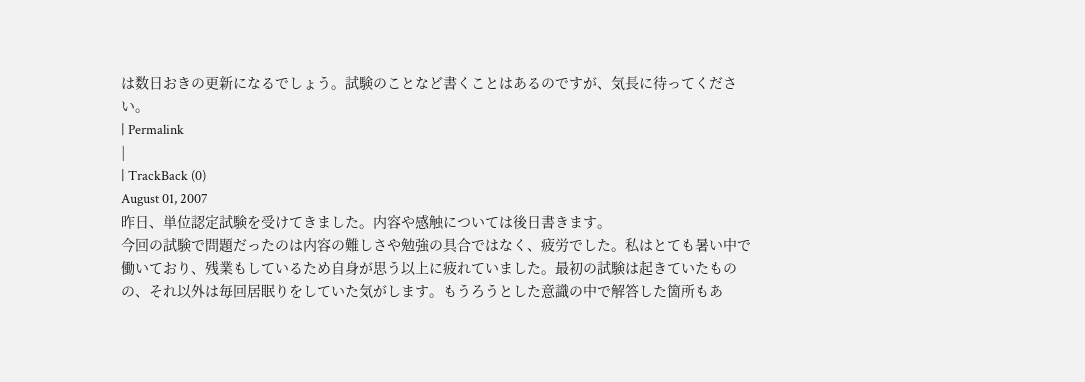は数日おきの更新になるでしょう。試験のことなど書くことはあるのですが、気長に待ってください。
| Permalink
|
| TrackBack (0)
August 01, 2007
昨日、単位認定試験を受けてきました。内容や感触については後日書きます。
今回の試験で問題だったのは内容の難しさや勉強の具合ではなく、疲労でした。私はとても暑い中で働いており、残業もしているため自身が思う以上に疲れていました。最初の試験は起きていたものの、それ以外は毎回居眠りをしていた気がします。もうろうとした意識の中で解答した箇所もあ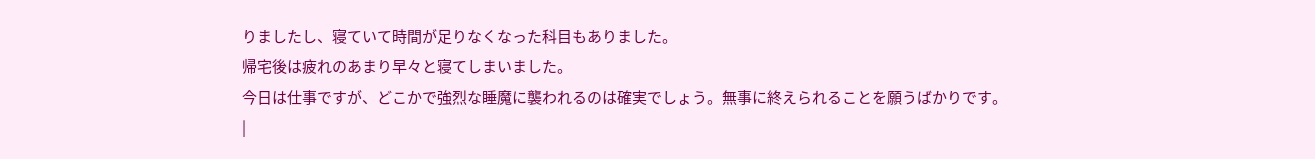りましたし、寝ていて時間が足りなくなった科目もありました。
帰宅後は疲れのあまり早々と寝てしまいました。
今日は仕事ですが、どこかで強烈な睡魔に襲われるのは確実でしょう。無事に終えられることを願うばかりです。
|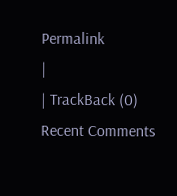Permalink
|
| TrackBack (0)
Recent Comments